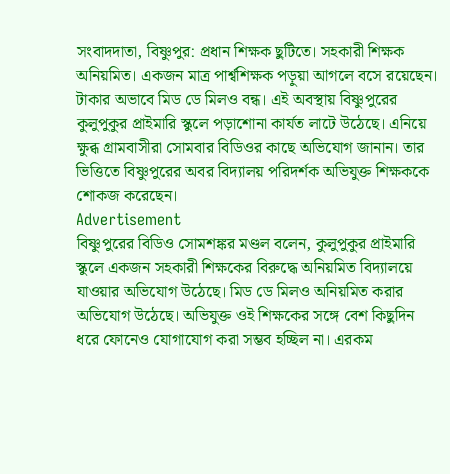সংবাদদাতা, বিষ্ণুপুর: প্রধান শিক্ষক ছুটিতে। সহকারী শিক্ষক অনিয়মিত। একজন মাত্র পার্শ্বশিক্ষক পড়ুয়া আগলে বসে রয়েছেন। টাকার অভাবে মিড ডে মিলও বন্ধ। এই অবস্থায় বিষ্ণুপুরের কুলুপুকুর প্রাইমারি স্কুলে পড়াশোনা কার্যত লাটে উঠেছে। এনিয়ে ক্ষুব্ধ গ্রামবাসীরা সোমবার বিডিওর কাছে অভিযোগ জানান। তার ভিত্তিতে বিষ্ণুপুরের অবর বিদ্যালয় পরিদর্শক অভিযুক্ত শিক্ষককে শোকজ করেছেন।
Advertisement
বিষ্ণুপুরের বিডিও সোমশঙ্কর মণ্ডল বলেন, কুলুপুকুর প্রাইমারি স্কুলে একজন সহকারী শিক্ষকের বিরুদ্ধে অনিয়মিত বিদ্যালয়ে যাওয়ার অভিযোগ উঠেছে। মিড ডে মিলও অনিয়মিত করার অভিযোগ উঠেছে। অভিযুক্ত ওই শিক্ষকের সঙ্গে বেশ কিছুদিন ধরে ফোনেও যোগাযোগ করা সম্ভব হচ্ছিল না। এরকম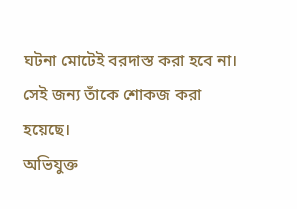ঘটনা মোটেই বরদাস্ত করা হবে না। সেই জন্য তাঁকে শোকজ করা হয়েছে।
অভিযুক্ত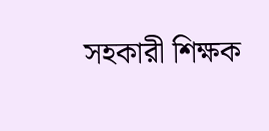সহকারী শিক্ষক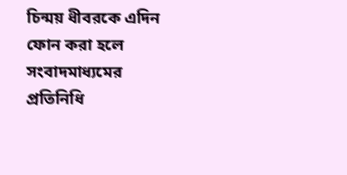চিন্ময় ধীবরকে এদিন ফোন করা হলে সংবাদমাধ্যমের প্রতিনিধি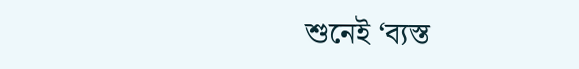শুনেই ‘ব্যস্ত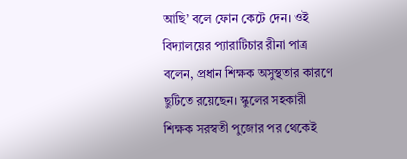আছি’ বলে ফোন কেটে দেন। ওই বিদ্যালয়ের প্যারাটিচার রীনা পাত্র বলেন, প্রধান শিক্ষক অসুস্থতার কারণে ছুটিতে রয়েছেন। স্কুলের সহকারী শিক্ষক সরস্বতী পুজোর পর থেকেই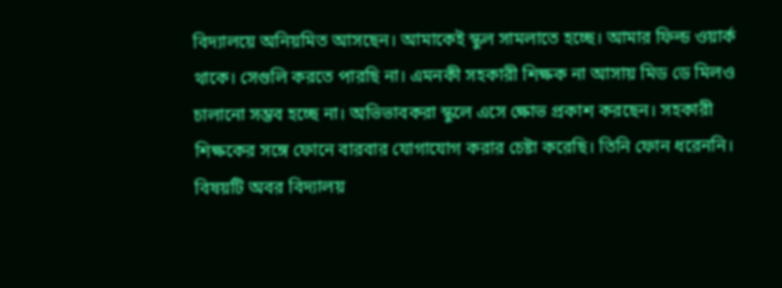বিদ্যালয়ে অনিয়মিত আসছেন। আমাকেই স্কুল সামলাতে হচ্ছে। আমার ফিল্ড ওয়ার্ক থাকে। সেগুলি করতে পারছি না। এমনকী সহকারী শিক্ষক না আসায় মিড ডে মিলও চালানো সম্ভব হচ্ছে না। অভিভাবকরা স্কুলে এসে ক্ষোভ প্রকাশ করছেন। সহকারী শিক্ষকের সঙ্গে ফোনে বারবার যোগাযোগ করার চেষ্টা করেছি। তিনি ফোন ধরেননি। বিষয়টি অবর বিদ্যালয়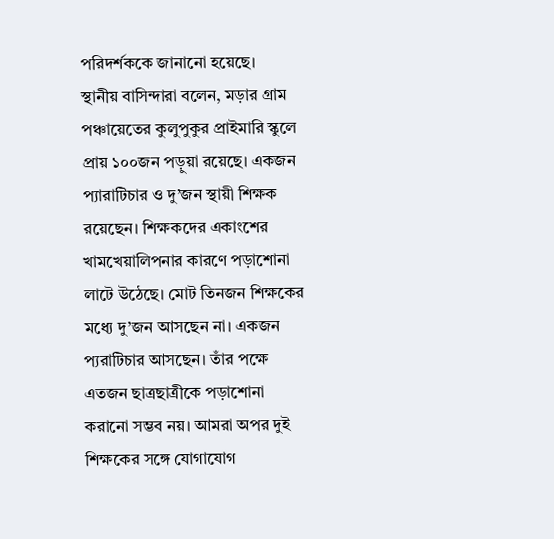পরিদর্শককে জানানো হয়েছে।
স্থানীয় বাসিন্দারা বলেন, মড়ার গ্রাম পঞ্চায়েতের কুলুপুকুর প্রাইমারি স্কুলে প্রায় ১০০জন পড়ুয়া রয়েছে। একজন প্যারাটিচার ও দু’জন স্থায়ী শিক্ষক রয়েছেন। শিক্ষকদের একাংশের খামখেয়ালিপনার কারণে পড়াশোনা লাটে উঠেছে। মোট তিনজন শিক্ষকের মধ্যে দু’জন আসছেন না। একজন প্যরাটিচার আসছেন। তাঁর পক্ষে এতজন ছাত্রছাত্রীকে পড়াশোনা করানো সম্ভব নয়। আমরা অপর দুই শিক্ষকের সঙ্গে যোগাযোগ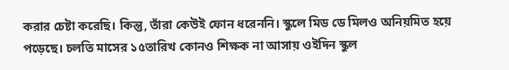করার চেষ্টা করেছি। কিন্তু, তাঁরা কেউই ফোন ধরেননি। স্কুলে মিড ডে মিলও অনিয়মিত হয়ে পড়েছে। চলতি মাসের ১৫তারিখ কোনও শিক্ষক না আসায় ওইদিন স্কুল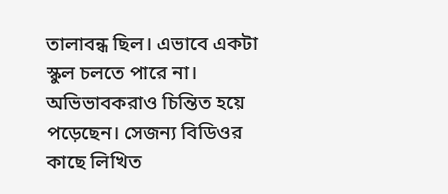তালাবন্ধ ছিল। এভাবে একটা স্কুল চলতে পারে না। অভিভাবকরাও চিন্তিত হয়ে পড়েছেন। সেজন্য বিডিওর কাছে লিখিত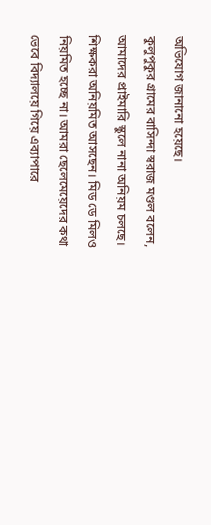অভিযোগ জানানো হয়েছে।
কুলুপুকুর গ্রামের বাসিন্দা স্বরাজ মণ্ডল বলেন, আমাদের প্রাইমারি স্কুলে নানা অনিয়ম চলছে। শিক্ষকরা অনিয়মিত আসছেন। মিড ডে মিলও নিয়মিত হচ্ছে না। আমরা ছেলেমেয়েদের কথা ভেবে বিদ্যালয়ে গিয়ে এব্যাপারে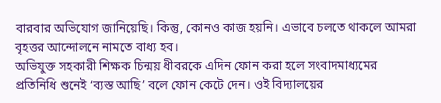বারবার অভিযোগ জানিয়েছি। কিন্তু, কোনও কাজ হয়নি। এভাবে চলতে থাকলে আমরা বৃহত্তর আন্দোলনে নামতে বাধ্য হব।
অভিযুক্ত সহকারী শিক্ষক চিন্ময় ধীবরকে এদিন ফোন করা হলে সংবাদমাধ্যমের প্রতিনিধি শুনেই ‘ব্যস্ত আছি’ বলে ফোন কেটে দেন। ওই বিদ্যালয়ের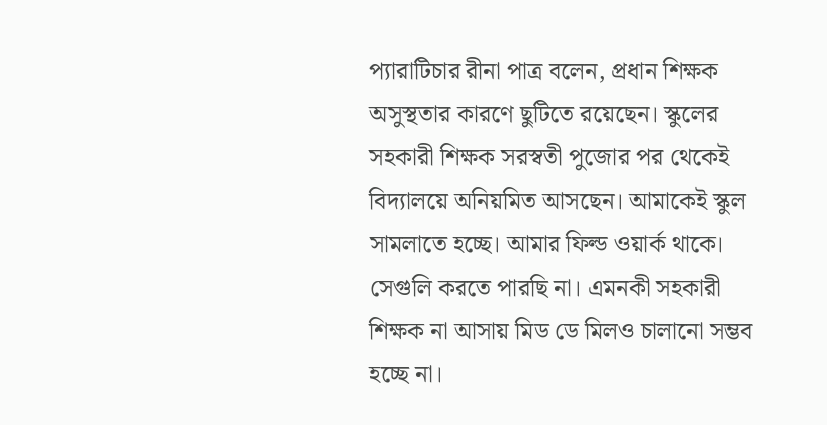প্যারাটিচার রীনা পাত্র বলেন, প্রধান শিক্ষক অসুস্থতার কারণে ছুটিতে রয়েছেন। স্কুলের সহকারী শিক্ষক সরস্বতী পুজোর পর থেকেই বিদ্যালয়ে অনিয়মিত আসছেন। আমাকেই স্কুল সামলাতে হচ্ছে। আমার ফিল্ড ওয়ার্ক থাকে। সেগুলি করতে পারছি না। এমনকী সহকারী শিক্ষক না আসায় মিড ডে মিলও চালানো সম্ভব হচ্ছে না।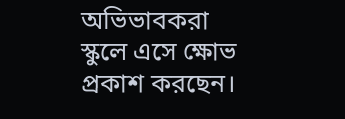অভিভাবকরা স্কুলে এসে ক্ষোভ প্রকাশ করছেন।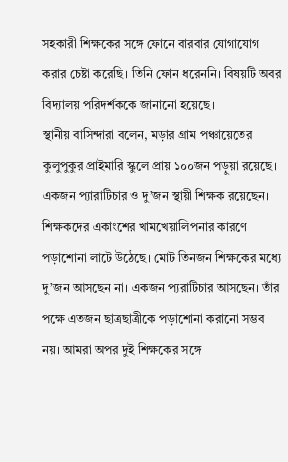সহকারী শিক্ষকের সঙ্গে ফোনে বারবার যোগাযোগ করার চেষ্টা করেছি। তিনি ফোন ধরেননি। বিষয়টি অবর বিদ্যালয় পরিদর্শককে জানানো হয়েছে।
স্থানীয় বাসিন্দারা বলেন, মড়ার গ্রাম পঞ্চায়েতের কুলুপুকুর প্রাইমারি স্কুলে প্রায় ১০০জন পড়ুয়া রয়েছে। একজন প্যারাটিচার ও দু’জন স্থায়ী শিক্ষক রয়েছেন। শিক্ষকদের একাংশের খামখেয়ালিপনার কারণে পড়াশোনা লাটে উঠেছে। মোট তিনজন শিক্ষকের মধ্যে দু’জন আসছেন না। একজন প্যরাটিচার আসছেন। তাঁর পক্ষে এতজন ছাত্রছাত্রীকে পড়াশোনা করানো সম্ভব নয়। আমরা অপর দুই শিক্ষকের সঙ্গে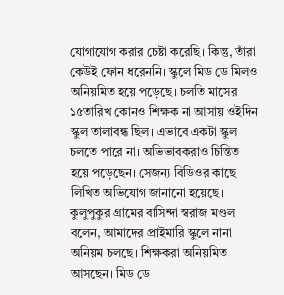যোগাযোগ করার চেষ্টা করেছি। কিন্তু, তাঁরা কেউই ফোন ধরেননি। স্কুলে মিড ডে মিলও অনিয়মিত হয়ে পড়েছে। চলতি মাসের ১৫তারিখ কোনও শিক্ষক না আসায় ওইদিন স্কুল তালাবন্ধ ছিল। এভাবে একটা স্কুল চলতে পারে না। অভিভাবকরাও চিন্তিত হয়ে পড়েছেন। সেজন্য বিডিওর কাছে লিখিত অভিযোগ জানানো হয়েছে।
কুলুপুকুর গ্রামের বাসিন্দা স্বরাজ মণ্ডল বলেন, আমাদের প্রাইমারি স্কুলে নানা অনিয়ম চলছে। শিক্ষকরা অনিয়মিত আসছেন। মিড ডে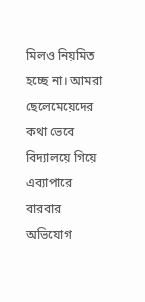মিলও নিয়মিত হচ্ছে না। আমরা ছেলেমেয়েদের কথা ভেবে বিদ্যালয়ে গিয়ে এব্যাপারে বারবার অভিযোগ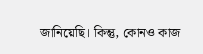জানিয়েছি। কিন্তু, কোনও কাজ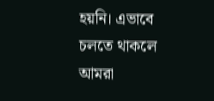হয়নি। এভাবে চলতে থাকলে আমরা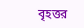বৃহত্তর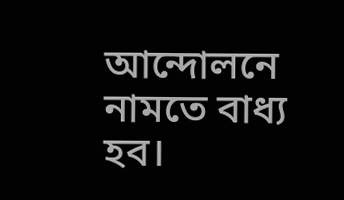আন্দোলনে নামতে বাধ্য হব।